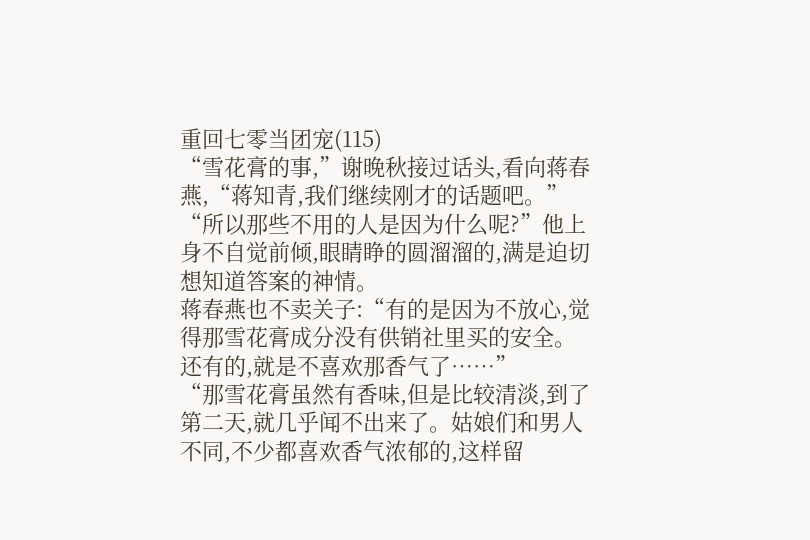重回七零当团宠(115)
“雪花膏的事,”谢晚秋接过话头,看向蒋春燕,“蒋知青,我们继续刚才的话题吧。”
“所以那些不用的人是因为什么呢?”他上身不自觉前倾,眼睛睁的圆溜溜的,满是迫切想知道答案的神情。
蒋春燕也不卖关子:“有的是因为不放心,觉得那雪花膏成分没有供销社里买的安全。还有的,就是不喜欢那香气了……”
“那雪花膏虽然有香味,但是比较清淡,到了第二天,就几乎闻不出来了。姑娘们和男人不同,不少都喜欢香气浓郁的,这样留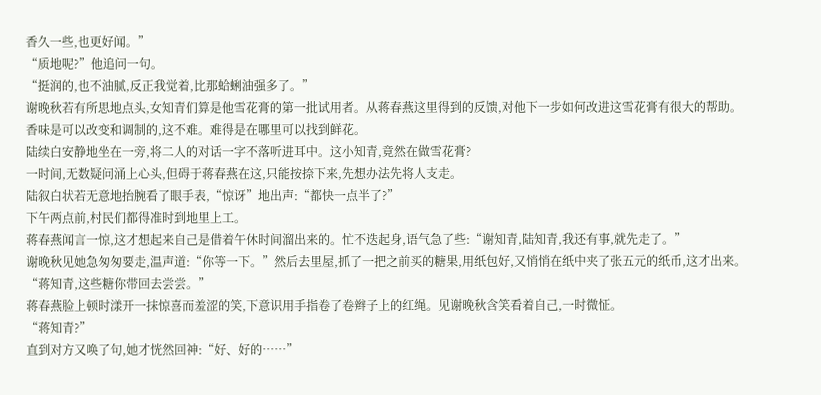香久一些,也更好闻。”
“质地呢?”他追问一句。
“挺润的,也不油腻,反正我觉着,比那蛤蜊油强多了。”
谢晚秋若有所思地点头,女知青们算是他雪花膏的第一批试用者。从蒋春燕这里得到的反馈,对他下一步如何改进这雪花膏有很大的帮助。
香味是可以改变和调制的,这不难。难得是在哪里可以找到鲜花。
陆续白安静地坐在一旁,将二人的对话一字不落听进耳中。这小知青,竟然在做雪花膏?
一时间,无数疑问涌上心头,但碍于蒋春燕在这,只能按捺下来,先想办法先将人支走。
陆叙白状若无意地抬腕看了眼手表,“惊讶”地出声:“都快一点半了?”
下午两点前,村民们都得准时到地里上工。
蒋春燕闻言一惊,这才想起来自己是借着午休时间溜出来的。忙不迭起身,语气急了些:“谢知青,陆知青,我还有事,就先走了。”
谢晚秋见她急匆匆要走,温声道:“你等一下。”然后去里屋,抓了一把之前买的糖果,用纸包好,又悄悄在纸中夹了张五元的纸币,这才出来。
“蒋知青,这些糖你带回去尝尝。”
蒋春燕脸上顿时漾开一抹惊喜而羞涩的笑,下意识用手指卷了卷辫子上的红绳。见谢晚秋含笑看着自己,一时微怔。
“蒋知青?”
直到对方又唤了句,她才恍然回神:“好、好的……”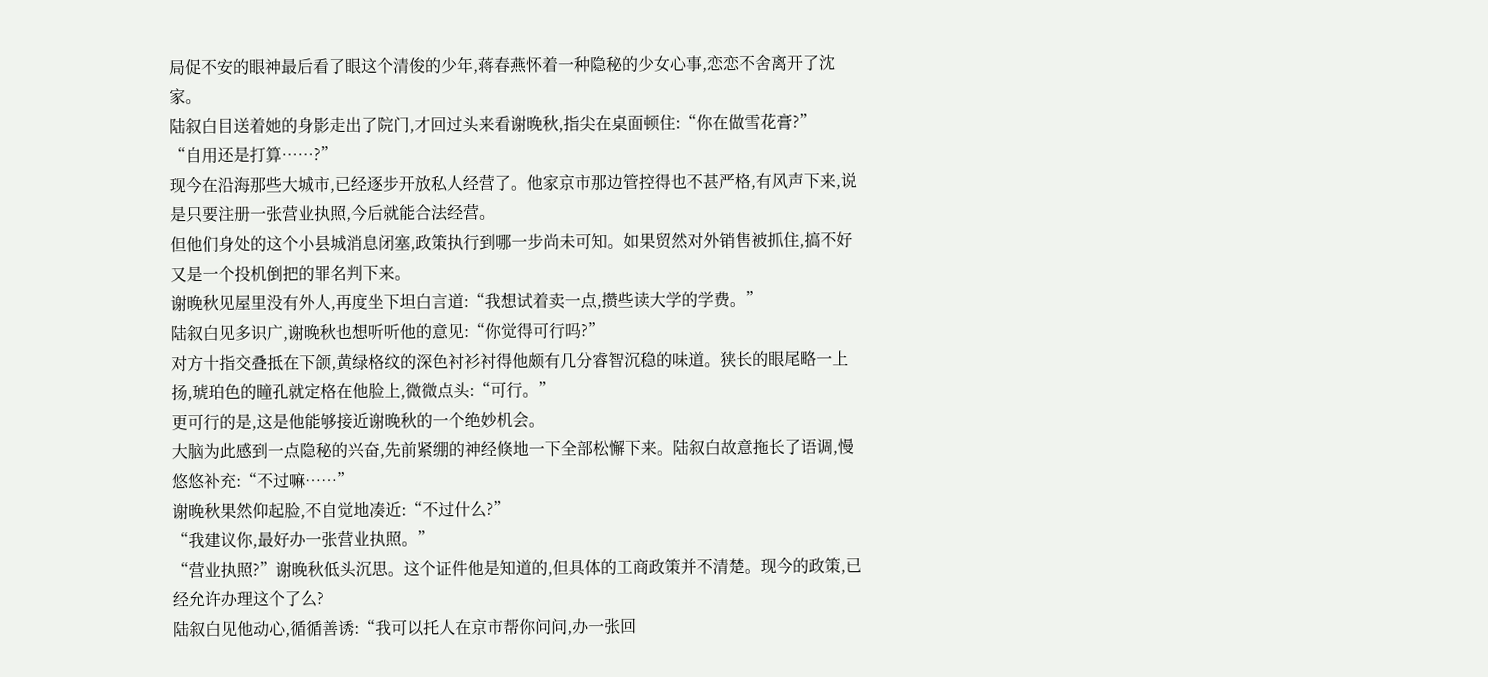局促不安的眼神最后看了眼这个清俊的少年,蒋春燕怀着一种隐秘的少女心事,恋恋不舍离开了沈家。
陆叙白目送着她的身影走出了院门,才回过头来看谢晚秋,指尖在桌面顿住:“你在做雪花膏?”
“自用还是打算……?”
现今在沿海那些大城市,已经逐步开放私人经营了。他家京市那边管控得也不甚严格,有风声下来,说是只要注册一张营业执照,今后就能合法经营。
但他们身处的这个小县城消息闭塞,政策执行到哪一步尚未可知。如果贸然对外销售被抓住,搞不好又是一个投机倒把的罪名判下来。
谢晚秋见屋里没有外人,再度坐下坦白言道:“我想试着卖一点,攒些读大学的学费。”
陆叙白见多识广,谢晚秋也想听听他的意见:“你觉得可行吗?”
对方十指交叠抵在下颌,黄绿格纹的深色衬衫衬得他颇有几分睿智沉稳的味道。狭长的眼尾略一上扬,琥珀色的瞳孔就定格在他脸上,微微点头:“可行。”
更可行的是,这是他能够接近谢晚秋的一个绝妙机会。
大脑为此感到一点隐秘的兴奋,先前紧绷的神经倏地一下全部松懈下来。陆叙白故意拖长了语调,慢悠悠补充:“不过嘛……”
谢晚秋果然仰起脸,不自觉地凑近:“不过什么?”
“我建议你,最好办一张营业执照。”
“营业执照?”谢晚秋低头沉思。这个证件他是知道的,但具体的工商政策并不清楚。现今的政策,已经允许办理这个了么?
陆叙白见他动心,循循善诱:“我可以托人在京市帮你问问,办一张回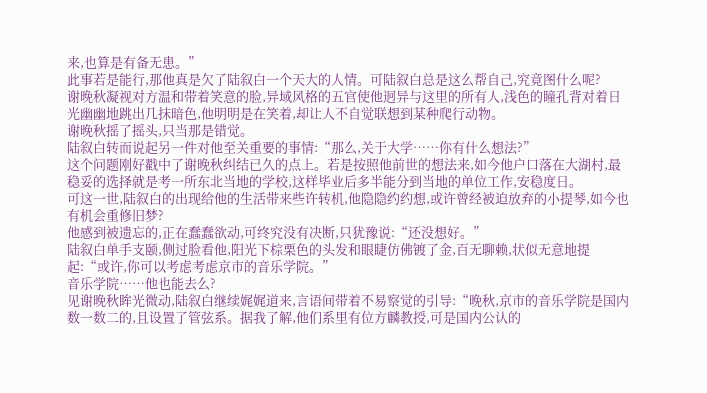来,也算是有备无患。”
此事若是能行,那他真是欠了陆叙白一个天大的人情。可陆叙白总是这么帮自己,究竟图什么呢?
谢晚秋凝视对方温和带着笑意的脸,异域风格的五官使他迥异与这里的所有人,浅色的瞳孔背对着日光幽幽地跳出几抹暗色,他明明是在笑着,却让人不自觉联想到某种爬行动物。
谢晚秋摇了摇头,只当那是错觉。
陆叙白转而说起另一件对他至关重要的事情:“那么,关于大学……你有什么想法?”
这个问题刚好戳中了谢晚秋纠结已久的点上。若是按照他前世的想法来,如今他户口落在大湖村,最稳妥的选择就是考一所东北当地的学校,这样毕业后多半能分到当地的单位工作,安稳度日。
可这一世,陆叙白的出现给他的生活带来些许转机,他隐隐约约想,或许曾经被迫放弃的小提琴,如今也有机会重修旧梦?
他感到被遗忘的,正在蠢蠢欲动,可终究没有决断,只犹豫说:“还没想好。”
陆叙白单手支颐,侧过脸看他,阳光下棕栗色的头发和眼睫仿佛镀了金,百无聊赖,状似无意地提起:“或许,你可以考虑考虑京市的音乐学院。”
音乐学院……他也能去么?
见谢晚秋眸光微动,陆叙白继续娓娓道来,言语间带着不易察觉的引导:“晚秋,京市的音乐学院是国内数一数二的,且设置了管弦系。据我了解,他们系里有位方麟教授,可是国内公认的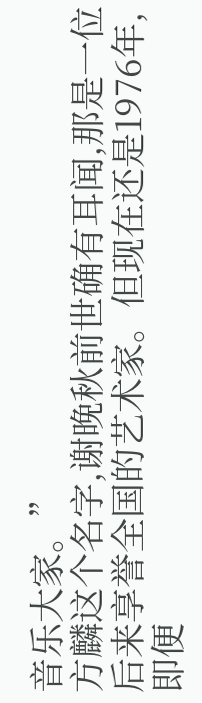音乐大家。”
方麟这个名字,谢晚秋前世确有耳闻,那是一位后来享誉全国的艺术家。但现在还是1976年,即便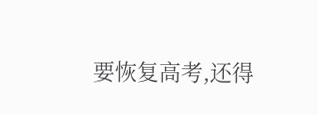要恢复高考,还得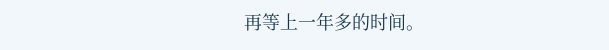再等上一年多的时间。